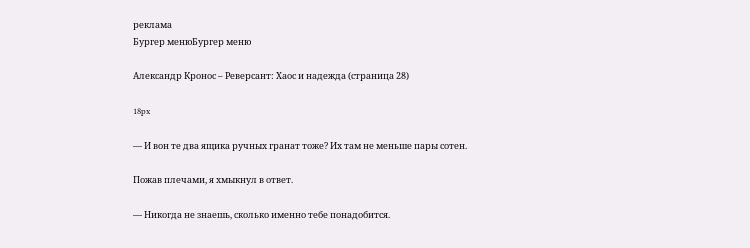реклама
Бургер менюБургер меню

Александр Кронос – Реверсант: Хаос и надежда (страница 28)

18px

— И вон те два ящика ручных гранат тоже? Их там не меньше пары сотен.

Пожав плечами, я хмыкнул в ответ.

— Никогда не знаешь, сколько именно тебе понадобится.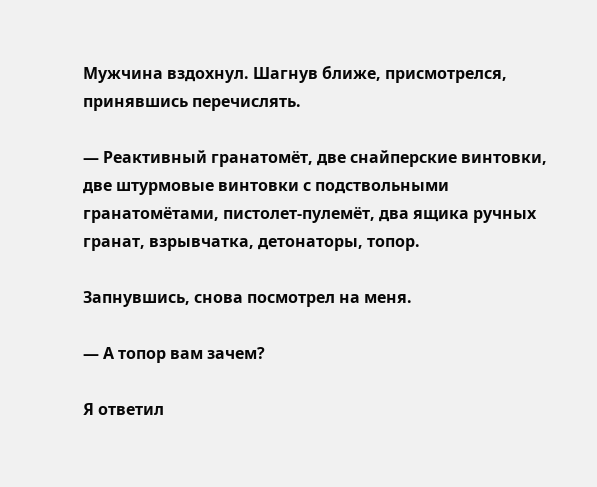Мужчина вздохнул. Шагнув ближе, присмотрелся, принявшись перечислять.

— Реактивный гранатомёт, две снайперские винтовки, две штурмовые винтовки с подствольными гранатомётами, пистолет-пулемёт, два ящика ручных гранат, взрывчатка, детонаторы, топор.

Запнувшись, снова посмотрел на меня.

— А топор вам зачем?

Я ответил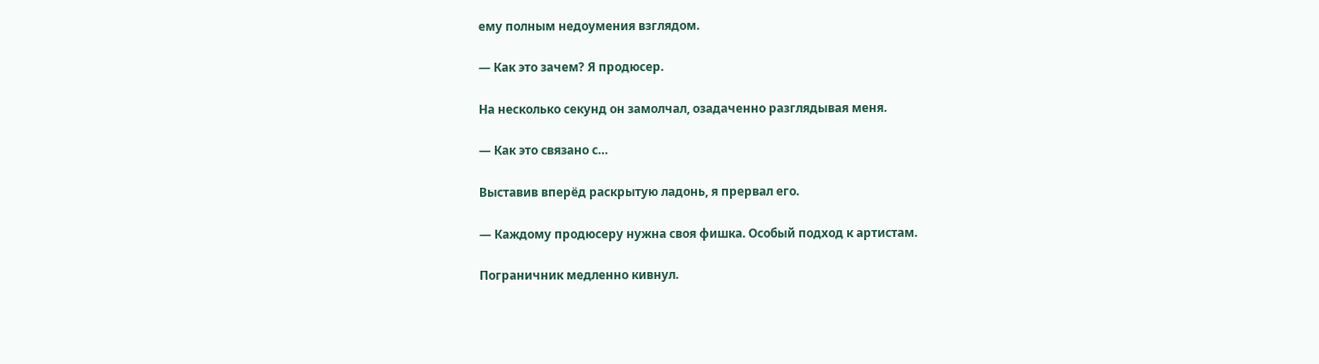ему полным недоумения взглядом.

— Как это зачем? Я продюсер.

На несколько секунд он замолчал, озадаченно разглядывая меня.

— Как это связано с…

Выставив вперёд раскрытую ладонь, я прервал его.

— Каждому продюсеру нужна своя фишка. Особый подход к артистам.

Пограничник медленно кивнул.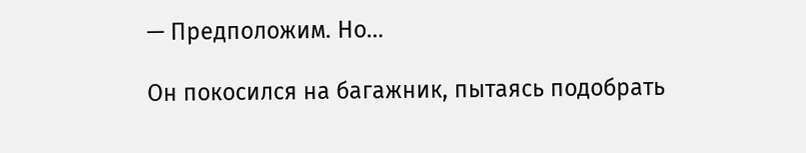— Предположим. Но…

Он покосился на багажник, пытаясь подобрать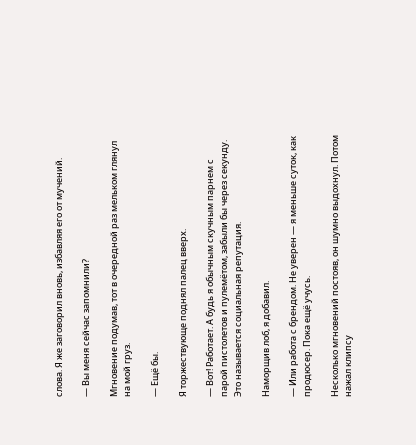слова. Я же заговорил вновь, избавляя его от мучений.

— Вы меня сейчас запомнили?

Мгновение подумав, тот в очередной раз мельком глянул на мой груз.

— Ещё бы.

Я торжествующе поднял палец вверх.

— Вот! Работает. А будь я обычным скучным парнем с парой пистолетов и пулемётом, забыли бы через секунду. Это называется социальная репутация.

Наморщив лоб, я добавил.

— Или работа с брендом. Не уверен — я меньше суток, как продюсер. Пока ещё учусь.

Несколько мгновений постояв, он шумно выдохнул. Потом нажал клипсу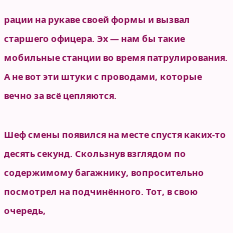рации на рукаве своей формы и вызвал старшего офицера. Эх — нам бы такие мобильные станции во время патрулирования. А не вот эти штуки с проводами, которые вечно за всё цепляются.

Шеф смены появился на месте спустя каких-то десять секунд. Скользнув взглядом по содержимому багажнику, вопросительно посмотрел на подчинённого. Тот, в свою очередь,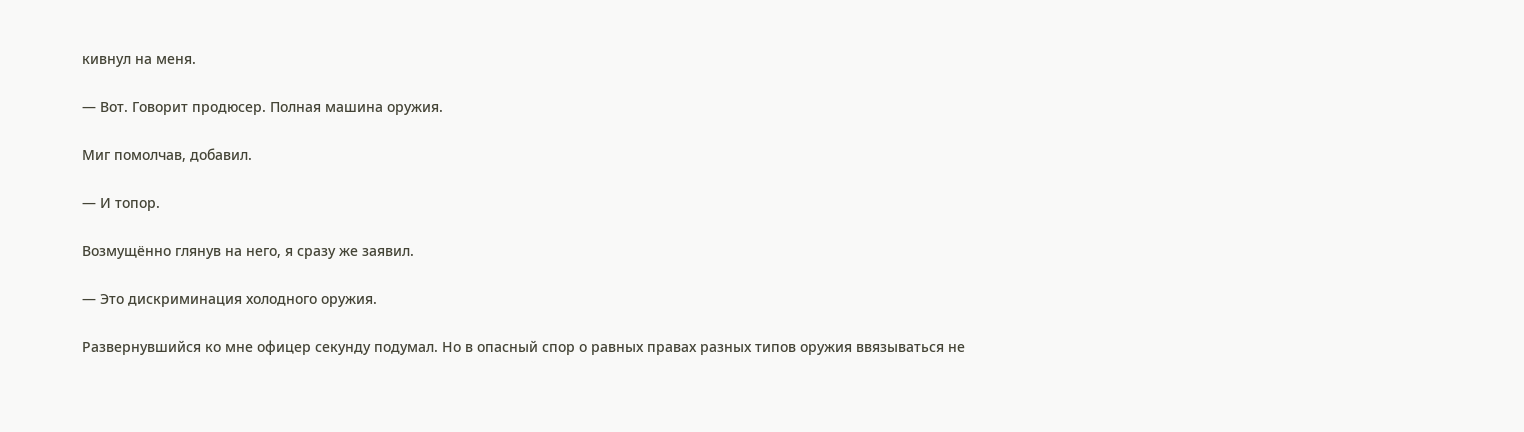кивнул на меня.

— Вот. Говорит продюсер. Полная машина оружия.

Миг помолчав, добавил.

— И топор.

Возмущённо глянув на него, я сразу же заявил.

— Это дискриминация холодного оружия.

Развернувшийся ко мне офицер секунду подумал. Но в опасный спор о равных правах разных типов оружия ввязываться не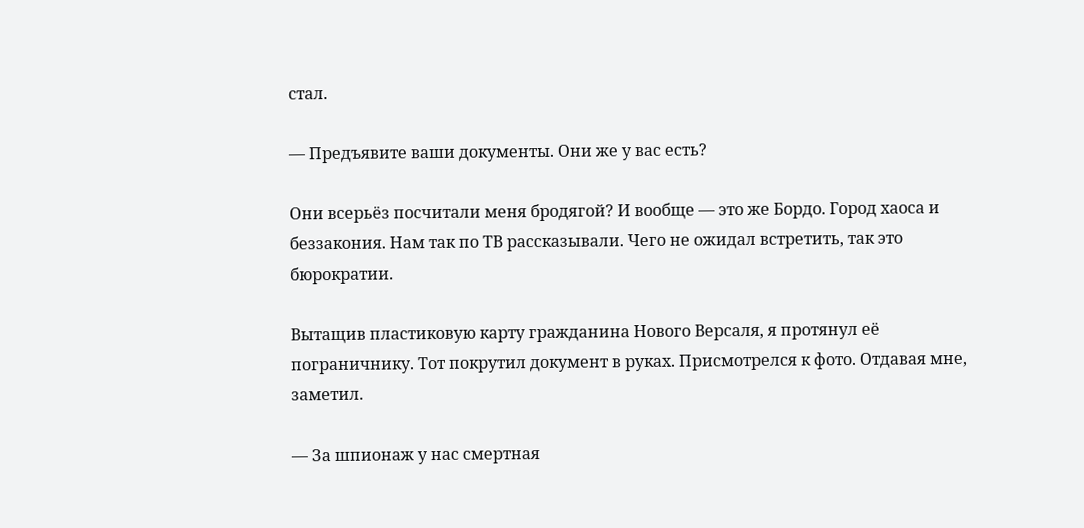стал.

— Предъявите ваши документы. Они же у вас есть?

Они всерьёз посчитали меня бродягой? И вообще — это же Бордо. Город хаоса и беззакония. Нам так по ТВ рассказывали. Чего не ожидал встретить, так это бюрократии.

Вытащив пластиковую карту гражданина Нового Версаля, я протянул её пограничнику. Тот покрутил документ в руках. Присмотрелся к фото. Отдавая мне, заметил.

— За шпионаж у нас смертная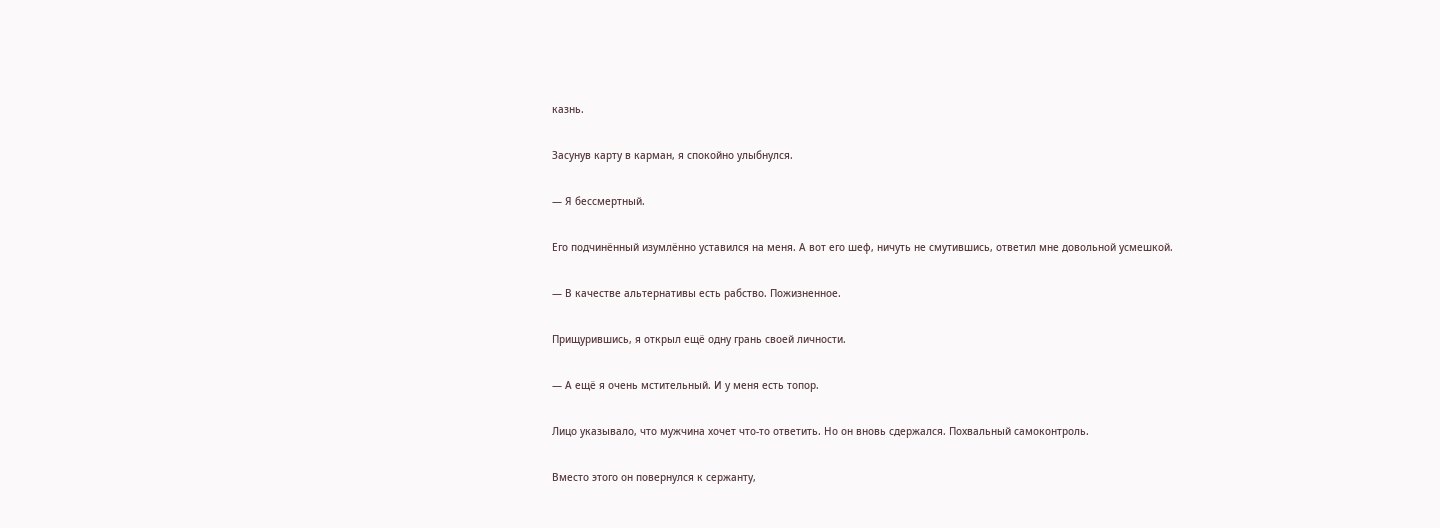казнь.

Засунув карту в карман, я спокойно улыбнулся.

— Я бессмертный.

Его подчинённый изумлённо уставился на меня. А вот его шеф, ничуть не смутившись, ответил мне довольной усмешкой.

— В качестве альтернативы есть рабство. Пожизненное.

Прищурившись, я открыл ещё одну грань своей личности.

— А ещё я очень мстительный. И у меня есть топор.

Лицо указывало, что мужчина хочет что-то ответить. Но он вновь сдержался. Похвальный самоконтроль.

Вместо этого он повернулся к сержанту,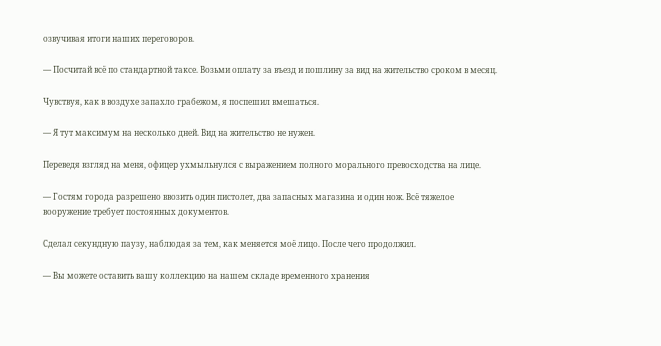озвучивая итоги наших переговоров.

— Посчитай всё по стандартной таксе. Возьми оплату за въезд и пошлину за вид на жительство сроком в месяц.

Чувствуя, как в воздухе запахло грабежом, я поспешил вмешаться.

— Я тут максимум на несколько дней. Вид на жительство не нужен.

Переведя взгляд на меня, офицер ухмыльнулся с выражением полного морального превосходства на лице.

— Гостям города разрешено ввозить один пистолет, два запасных магазина и один нож. Всё тяжелое вооружение требует постоянных документов.

Сделал секундную паузу, наблюдая за тем, как меняется моё лицо. После чего продолжил.

— Вы можете оставить вашу коллекцию на нашем складе временного хранения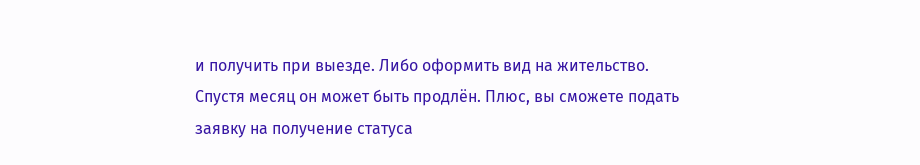и получить при выезде. Либо оформить вид на жительство. Спустя месяц он может быть продлён. Плюс, вы сможете подать заявку на получение статуса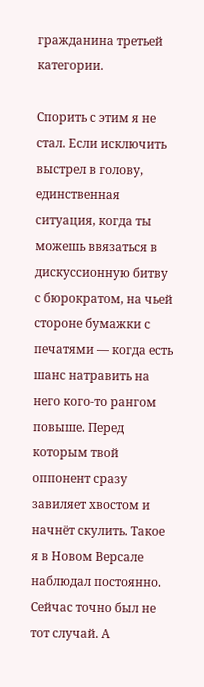гражданина третьей категории.

Спорить с этим я не стал. Если исключить выстрел в голову, единственная ситуация, когда ты можешь ввязаться в дискуссионную битву с бюрократом, на чьей стороне бумажки с печатями — когда есть шанс натравить на него кого-то рангом повыше. Перед которым твой оппонент сразу завиляет хвостом и начнёт скулить. Такое я в Новом Версале наблюдал постоянно. Сейчас точно был не тот случай. А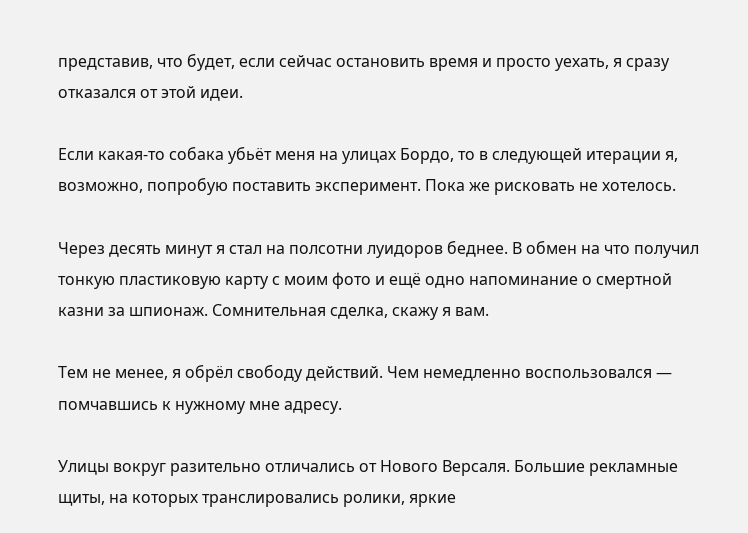представив, что будет, если сейчас остановить время и просто уехать, я сразу отказался от этой идеи.

Если какая-то собака убьёт меня на улицах Бордо, то в следующей итерации я, возможно, попробую поставить эксперимент. Пока же рисковать не хотелось.

Через десять минут я стал на полсотни луидоров беднее. В обмен на что получил тонкую пластиковую карту с моим фото и ещё одно напоминание о смертной казни за шпионаж. Сомнительная сделка, скажу я вам.

Тем не менее, я обрёл свободу действий. Чем немедленно воспользовался — помчавшись к нужному мне адресу.

Улицы вокруг разительно отличались от Нового Версаля. Большие рекламные щиты, на которых транслировались ролики, яркие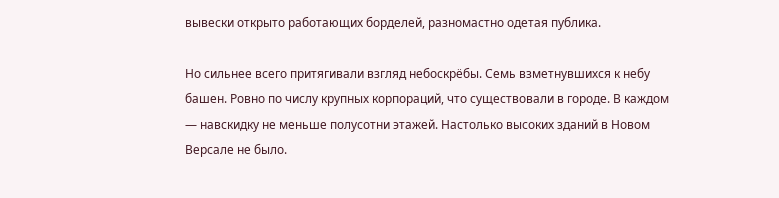вывески открыто работающих борделей, разномастно одетая публика.

Но сильнее всего притягивали взгляд небоскрёбы. Семь взметнувшихся к небу башен. Ровно по числу крупных корпораций, что существовали в городе. В каждом — навскидку не меньше полусотни этажей. Настолько высоких зданий в Новом Версале не было.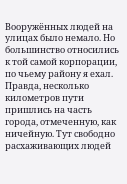Вооружённых людей на улицах было немало. Но большинство относились к той самой корпорации, по чьему району я ехал. Правда, несколько километров пути пришлись на часть города, отмеченную, как ничейную. Тут свободно расхаживающих людей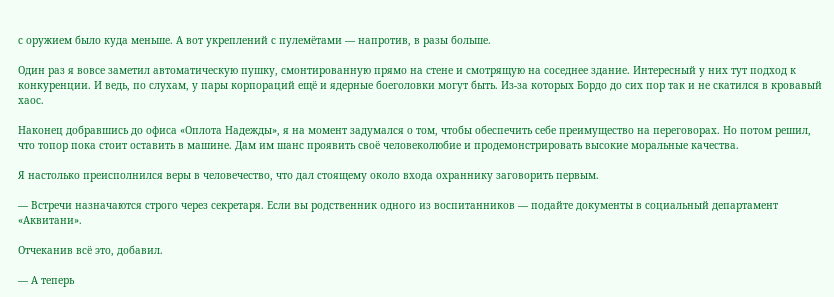с оружием было куда меньше. А вот укреплений с пулемётами — напротив, в разы больше.

Один раз я вовсе заметил автоматическую пушку, смонтированную прямо на стене и смотрящую на соседнее здание. Интересный у них тут подход к конкуренции. И ведь, по слухам, у пары корпораций ещё и ядерные боеголовки могут быть. Из-за которых Бордо до сих пор так и не скатился в кровавый хаос.

Наконец добравшись до офиса «Оплота Надежды», я на момент задумался о том, чтобы обеспечить себе преимущество на переговорах. Но потом решил, что топор пока стоит оставить в машине. Дам им шанс проявить своё человеколюбие и продемонстрировать высокие моральные качества.

Я настолько преисполнился веры в человечество, что дал стоящему около входа охраннику заговорить первым.

— Встречи назначаются строго через секретаря. Если вы родственник одного из воспитанников — подайте документы в социальный департамент «Аквитани».

Отчеканив всё это, добавил.

— А теперь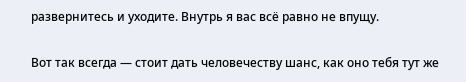развернитесь и уходите. Внутрь я вас всё равно не впущу.

Вот так всегда — стоит дать человечеству шанс, как оно тебя тут же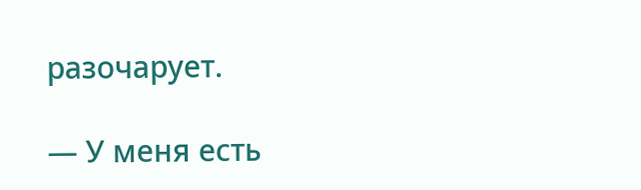разочарует.

— У меня есть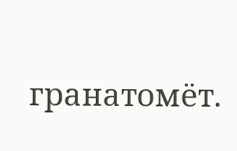гранатомёт.